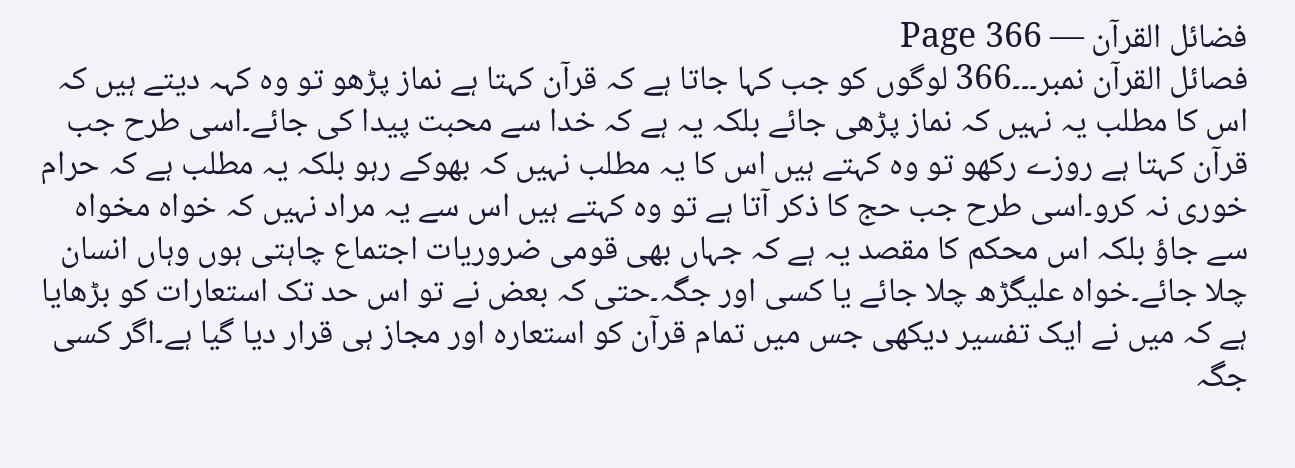فضائل القرآن — Page 366
فصائل القرآن نمبر۔۔۔366 لوگوں کو جب کہا جاتا ہے کہ قرآن کہتا ہے نماز پڑھو تو وہ کہہ دیتے ہیں کہ اس کا مطلب یہ نہیں کہ نماز پڑھی جائے بلکہ یہ ہے کہ خدا سے محبت پیدا کی جائے۔اسی طرح جب قرآن کہتا ہے روزے رکھو تو وہ کہتے ہیں اس کا یہ مطلب نہیں کہ بھوکے رہو بلکہ یہ مطلب ہے کہ حرام خوری نہ کرو۔اسی طرح جب حج کا ذکر آتا ہے تو وہ کہتے ہیں اس سے یہ مراد نہیں کہ خواہ مخواہ سے جاؤ بلکہ اس محکم کا مقصد یہ ہے کہ جہاں بھی قومی ضروریات اجتماع چاہتی ہوں وہاں انسان چلا جائے۔خواہ علیگڑھ چلا جائے یا کسی اور جگہ۔حتی کہ بعض نے تو اس حد تک استعارات کو بڑھایا ہے کہ میں نے ایک تفسیر دیکھی جس میں تمام قرآن کو استعارہ اور مجاز ہی قرار دیا گیا ہے۔اگر کسی جگہ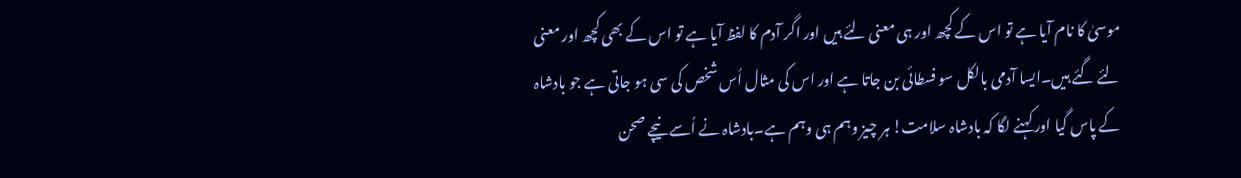موسیٰ کا نام آیا ہے تو اس کے کچھ اور ہی معنی لئے ہیں اور اگر آدم کا لفظ آیا ہے تو اس کے بھی کچھ اور معنی لئے گئے ہیں۔ایسا آدمی بالکل سو فسطائی بن جاتا ہے اور اس کی مثال اُس شخص کی سی ہو جاتی ہے جو بادشاہ کے پاس گیا اور کہنے لگا کہ بادشاہ سلامت! ہر چیز وہم ہی وہم ہے۔بادشاہ نے اُسے نیچے صحن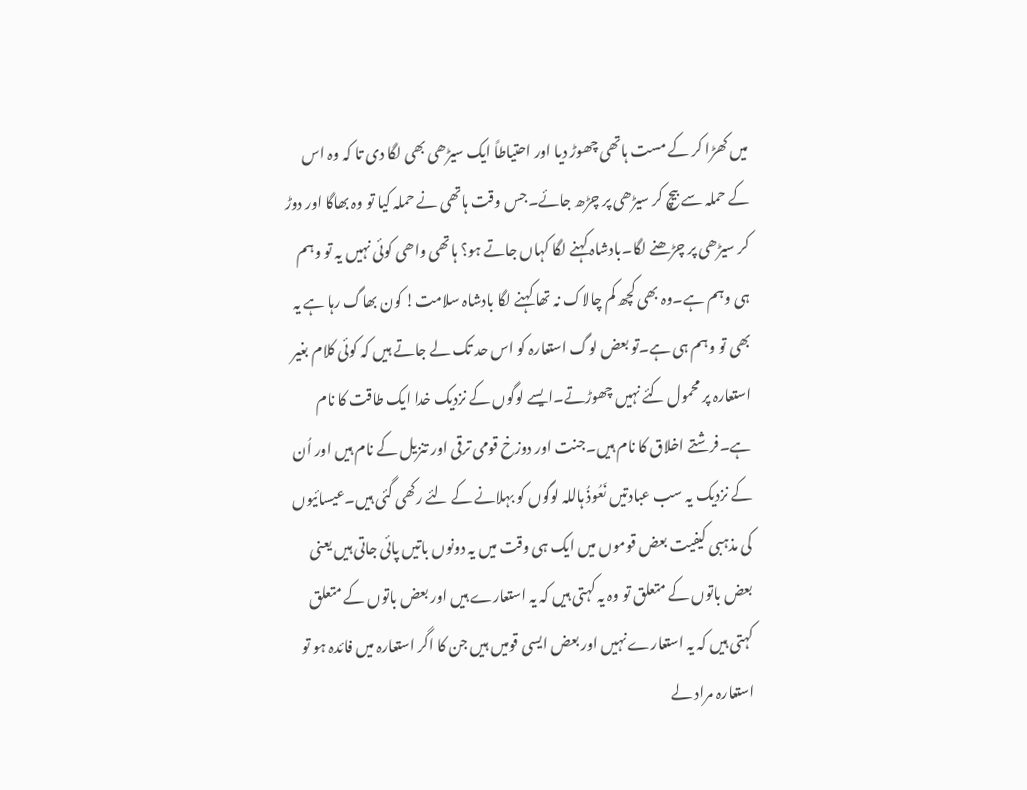میں کھڑا کر کے مست ہاتھی چھوڑ دیا اور احتیاطاً ایک سیڑھی بھی لگا دی تا کہ وہ اس کے حملہ سے بیچ کر سیڑھی پر چڑھ جائے۔جس وقت ہاتھی نے حملہ کیا تو وہ بھاگا اور دوڑ کر سیڑھی پر چڑھنے لگا۔بادشاہ کہنے لگا کہاں جاتے ہو؟ ہاتھی واھی کوئی نہیں یہ تو وہم ہی وہم ہے۔وہ بھی کچھ کم چالاک نہ تھا کہنے لگا بادشاہ سلامت! کون بھاگ رہا ہے یہ بھی تو وہم ہی ہے۔تو بعض لوگ استعارہ کو اس حد تک لے جاتے ہیں کہ کوئی کلام بغیر استعارہ پر محمول کئے نہیں چھوڑتے۔ایسے لوگوں کے نزدیک خدا ایک طاقت کا نام ہے۔فرشتے اخلاق کا نام ہیں۔جنت اور دوزخ قومی ترقی اور تنزیل کے نام ہیں اور اُن کے نزدیک یہ سب عبادتیں نَعُوذُ ہاللہ لوگوں کو بہلانے کے لئے رکھی گئی ہیں۔عیسائیوں کی مذہبی کیفیت بعض قوموں میں ایک ہی وقت میں یہ دونوں باتیں پائی جاتی ہیں یعنی بعض باتوں کے متعلق تو وہ یہ کہتی ہیں کہ یہ استعارے ہیں اور بعض باتوں کے متعلق کہتی ہیں کہ یہ استعارے نہیں اور بعض ایسی قومیں ہیں جن کا اگر استعارہ میں فائدہ ہو تو استعارہ مراد لے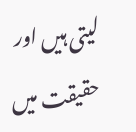لیتی ہیں اور حقیقت میں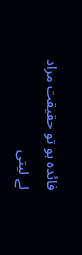فائدہ ہو تو حقیقت مراد لے لیتی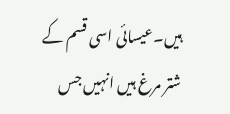ہیں۔عیسائی اسی قسم کے شتر مرغ ہیں انہیں جس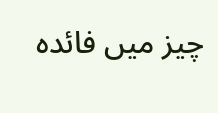چیز میں فائدہ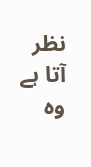نظر آتا ہے وہ